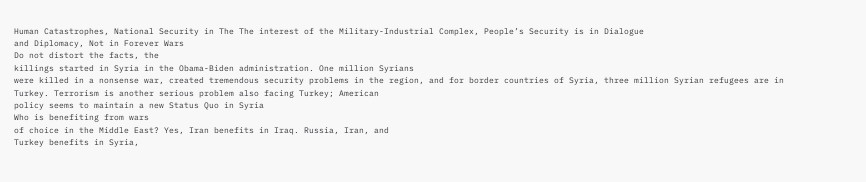Human Catastrophes, National Security in The The interest of the Military-Industrial Complex, People’s Security is in Dialogue
and Diplomacy, Not in Forever Wars
Do not distort the facts, the
killings started in Syria in the Obama-Biden administration. One million Syrians
were killed in a nonsense war, created tremendous security problems in the region, and for border countries of Syria, three million Syrian refugees are in
Turkey. Terrorism is another serious problem also facing Turkey; American
policy seems to maintain a new Status Quo in Syria
Who is benefiting from wars
of choice in the Middle East? Yes, Iran benefits in Iraq. Russia, Iran, and
Turkey benefits in Syria,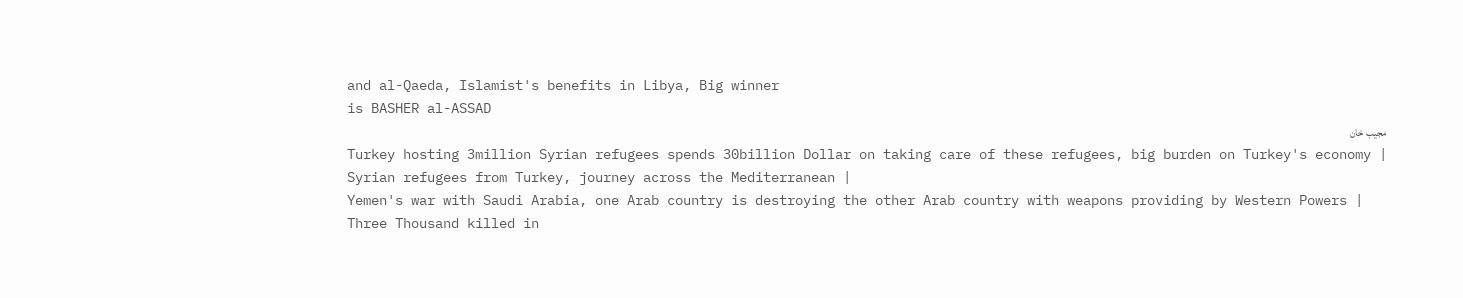and al-Qaeda, Islamist's benefits in Libya, Big winner
is BASHER al-ASSAD
مجیب خان
Turkey hosting 3million Syrian refugees spends 30billion Dollar on taking care of these refugees, big burden on Turkey's economy |
Syrian refugees from Turkey, journey across the Mediterranean |
Yemen's war with Saudi Arabia, one Arab country is destroying the other Arab country with weapons providing by Western Powers |
Three Thousand killed in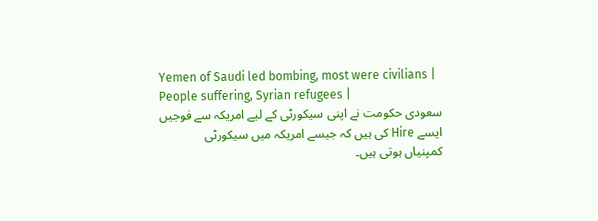Yemen of Saudi led bombing, most were civilians |
People suffering, Syrian refugees |
سعودی حکومت نے اپنی سیکورٹی کے لیے امریکہ سے فوجیں ایسے Hire کی ہیں کہ جیسے امریکہ میں سیکورٹی
کمپنیاں ہوتی ہیں۔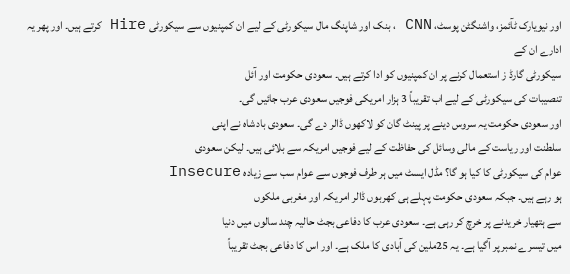اور نیویارک ٹآئمز، واشنگٹن پوسٹ، CNN ، بنک اور شاپنگ مال سیکورٹی کے لیے ان کمپنیوں سے سیکورٹی Hire کرتے ہیں۔ اور پھر یہ ادارے ان کے
سیکورٹی گارڈ ز استعمال کرنے پر ان کمپنیوں کو ادا کرتے ہیں۔ سعودی حکومت اور آئل
تنصیبات کی سیکورٹی کے لیے اب تقریباً 3 ہزار امریکی فوجیں سعودی عرب جائیں گی۔
اور سعودی حکومت یہ سروس دینے پر پینٹ گان کو لاکھوں ڈالر دے گی۔ سعودی بادشاہ نے اپنی
سلطنت اور ریاست کے مالی وسائل کی حفاظت کے لیے فوجیں امریکہ سے بلائی ہیں۔ لیکن سعودی
عوام کی سیکورٹی کا کیا ہو گا؟ مڈل ایسٹ میں ہر طرف فوجوں سے عوام سب سے زیادہ Insecure
ہو رہے ہیں۔ جبکہ سعودی حکومت پہلے ہی کھربوں ڈالر امریکہ اور مغربی ملکوں
سے ہتھیار خریدنے پر خرچ کر رہی ہے۔ سعودی عرب کا دفاعی بجٹ حالیہ چند سالوں میں دنیا
میں تیسرے نمبر پر آگیا ہے۔ یہ 25ملین کی آبادی کا ملک ہے۔ اور اس کا دفاعی بجٹ تقریباً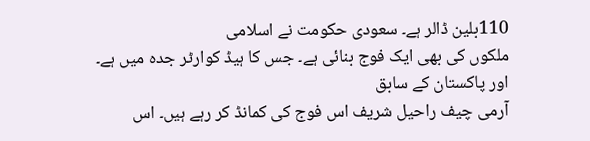110بلین ڈالر ہے۔ سعودی حکومت نے اسلامی
ملکوں کی بھی ایک فوج بنائی ہے۔ جس کا ہیڈ کوارٹر جدہ میں ہے۔ اور پاکستان کے سابق
آرمی چیف راحیل شریف اس فوج کی کمانڈ کر رہے ہیں۔ اس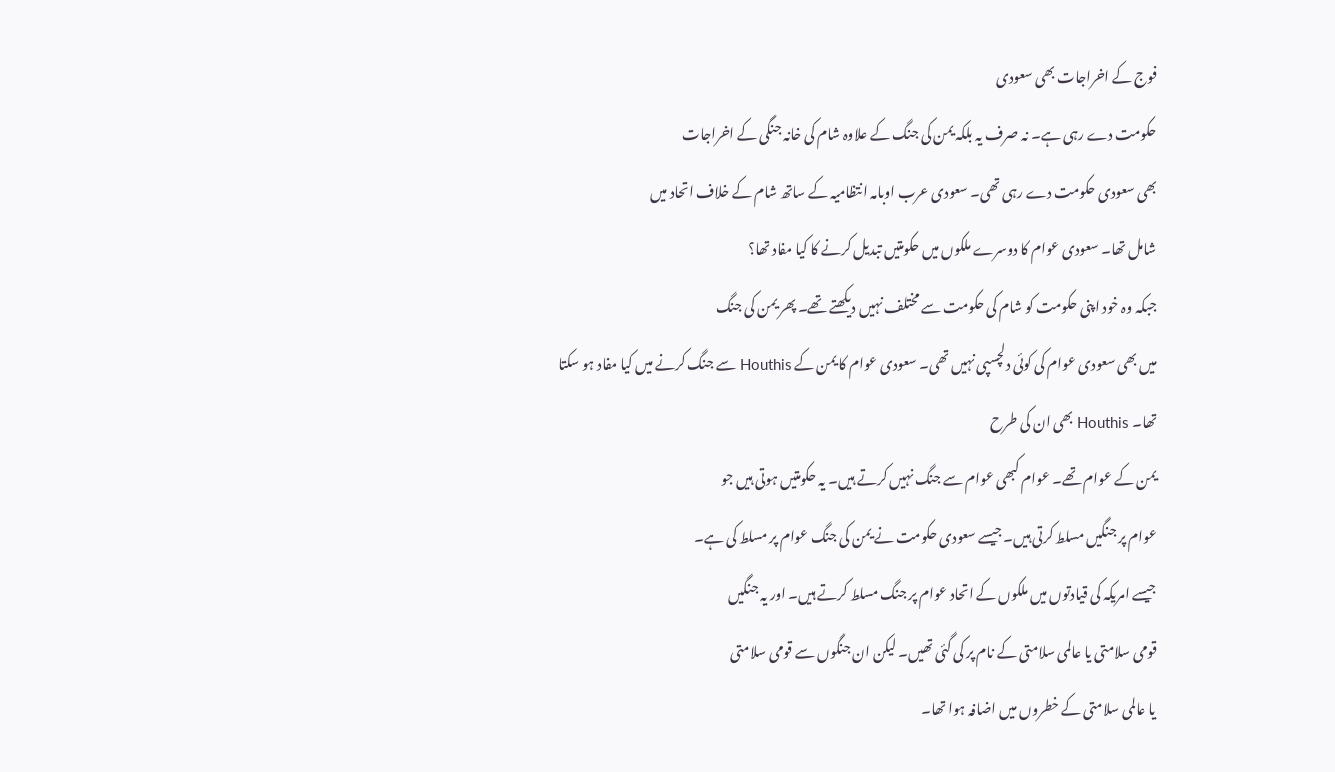فوج کے اخراجات بھی سعودی
حکومت دے رہی ہے۔ نہ صرف یہ بلکہ یمن کی جنگ کے علاوہ شام کی خانہ جنگی کے اخراجات
بھی سعودی حکومت دے رہی تھی۔ سعودی عرب اوبامہ انتظامیہ کے ساتھ شام کے خلاف اتحاد میں
شامل تھا۔ سعودی عوام کا دوسرے ملکوں میں حکومتیں تبدیل کرنے کا کیا مفاد تھا؟
جبکہ وہ خود اپنی حکومت کو شام کی حکومت سے مختلف نہیں دیکھتے تھے۔ پھر یمن کی جنگ
میں بھی سعودی عوام کی کوئی دلچسپی نہیں تھی۔ سعودی عوام کا یمن کے Houthis سے جنگ کرنے میں کیا مفاد ہو سکتا
تھا۔ Houthis بھی ان کی طرح
یمن کے عوام تھے۔ عوام کبھی عوام سے جنگ نہیں کرتے ہیں۔ یہ حکومتیں ہوتی ہیں جو
عوام پر جنگیں مسلط کرتی ہیں۔ جیسے سعودی حکومت نے یمن کی جنگ عوام پر مسلط کی ہے۔
جیسے امریکہ کی قیادتوں میں ملکوں کے اتحاد عوام پر جنگ مسلط کرتے ہیں۔ اور یہ جنگیں
قومی سلامتی یا عالمی سلامتی کے نام پر کی گئی تھیں۔ لیکن ان جنگوں سے قومی سلامتی
یا عالمی سلامتی کے خطروں میں اضافہ ہوا تھا۔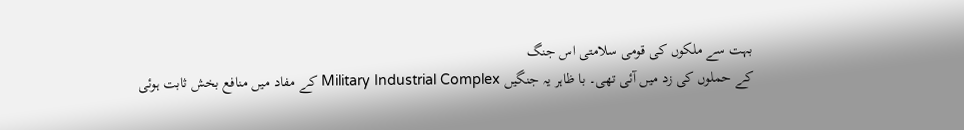بہت سے ملکوں کی قومی سلامتی اس جنگ
کے حملوں کی زد میں آئی تھی۔ با ظاہر یہ جنگیں Military Industrial Complex کے مفاد میں منافع بخش ثابت ہوئی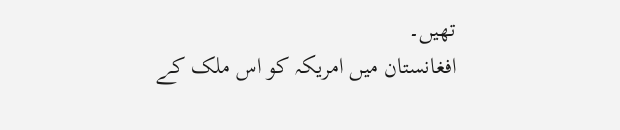تھیں۔
افغانستان میں امریکہ کو اس ملک کے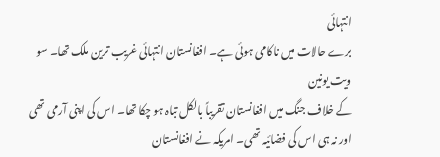انتہائی
برے حالات میں ناکامی ہوئی ہے۔ افغانستان انتہائی غریب ترین ملک تھا۔ سو ویت یونین
کے خلاف جنگ میں افغانستان تقریباً بالکل تباہ ہو چکا تھا۔ اس کی اپنی آرمی تھی
اور نہ ہی اس کی فضائیہ تھی۔ امریکہ نے افغانستان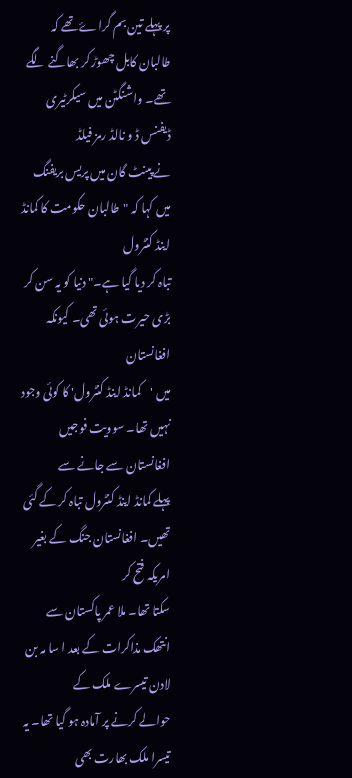پر پہلے تین بم گراۓ تھے کہ
طالبان کابل چھوڑ کر بھاگنے لگے تھے۔ واشنگٹن میں سیکرٹیری ڈیفنس ڈ و نالڈ رمز فیلڈ
نے پینٹ گان میں پریس بریفنگ میں کہا کہ "طالبان حکومت کا کمانڈ اینڈ کنٹرول
تباہ کر دیا گیا ہے۔" دنیا کو یہ سن کر بڑی حیرت ہوئی تھی۔ کیونکہ افغانستان
میں 'کمانڈ اینڈ کنٹرول' کا کوئی وجود نہیں تھا۔ سوویت فوجیں افغانستان سے جانے سے
پہلے کمانڈ اینڈ کنٹرول تباہ کر کے گئی تھیں۔ افغانستان جنگ کے بغیر امریکہ فتح کر
سکتا تھا۔ ملا عمر پاکستان سے انتھک مذاکرات کے بعد ا سا مہ بن لادن تیسرے ملک کے
حوالے کرنے پر آمادہ ہو گیا تھا۔ یہ تیسرا ملک بھارت بھی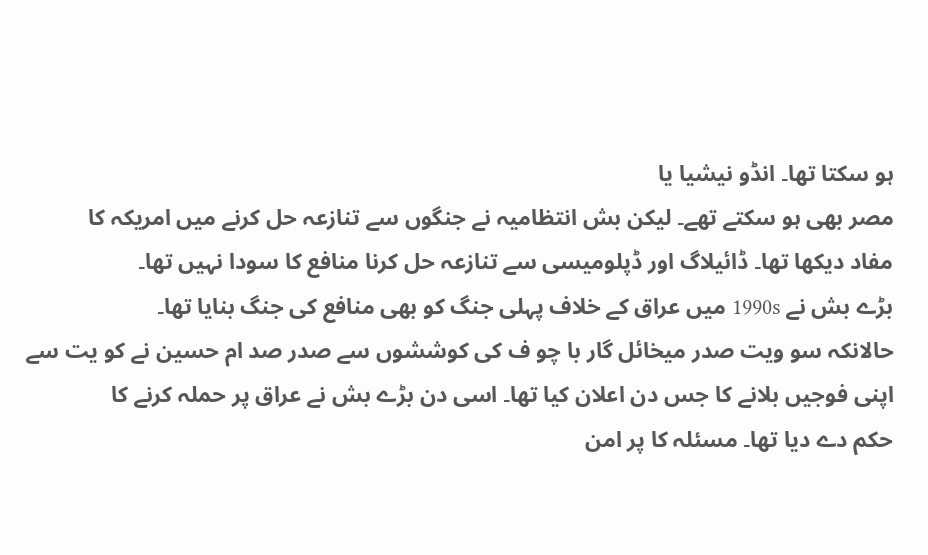ہو سکتا تھا۔ انڈو نیشیا یا
مصر بھی ہو سکتے تھے۔ لیکن بش انتظامیہ نے جنگوں سے تنازعہ حل کرنے میں امریکہ کا
مفاد دیکھا تھا۔ ڈائیلاگ اور ڈپلومیسی سے تنازعہ حل کرنا منافع کا سودا نہیں تھا۔
بڑے بش نے 1990s میں عراق کے خلاف پہلی جنگ کو بھی منافع کی جنگ بنایا تھا۔
حالانکہ سو ویت صدر میخائل گار با چو ف کی کوششوں سے صدر صد ام حسین نے کو یت سے
اپنی فوجیں بلانے کا جس دن اعلان کیا تھا۔ اسی دن بڑے بش نے عراق پر حملہ کرنے کا
حکم دے دیا تھا۔ مسئلہ کا پر امن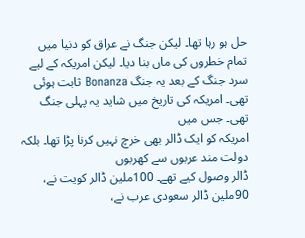حل ہو رہا تھا۔ لیکن جنگ نے عراق کو دنیا میں
تمام خطروں کی ماں بنا دیا۔ لیکن امریکہ کے لیے سرد جنگ کے بعد یہ جنگ Bonanza ثابت ہوئی تھی۔ امریکہ کی تاریخ میں شاید یہ پہلی جنگ تھی۔ جس میں
امریکہ کو ایک ڈالر بھی خرچ نہیں کرنا پڑا تھا۔ بلکہ دولت مند عربوں سے کھربوں
ڈالر وصول کیے تھے۔ 100ملین ڈالر کویت نے، 90ملین ڈالر سعودی عرب نے،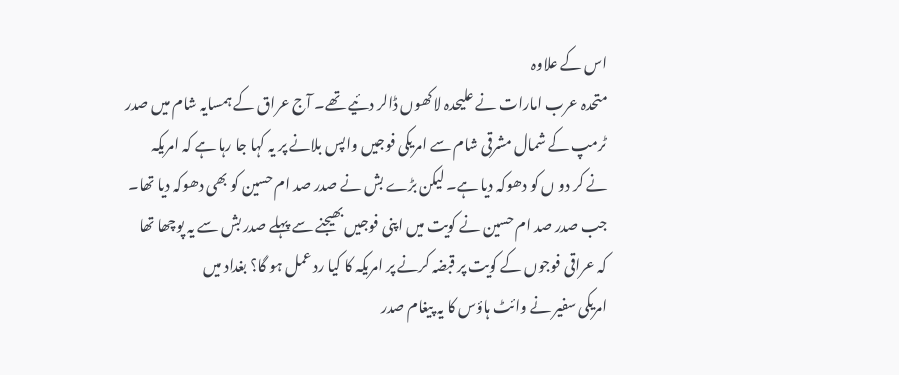اس کے علاوہ
متحدہ عرب امارات نے علیحدہ لاکھوں ڈالر دئیے تھے۔ آج عراق کے ہمسایہ شام میں صدر
ٹرمپ کے شمال مشرقی شام سے امریکی فوجیں واپس بلانے پر یہ کہا جا رہا ہے کہ امریکہ
نے کر دو ں کو دھوکہ دیا ہے۔ لیکن بڑے بش نے صدر صد ام حسین کو بھی دھوکہ دیا تھا۔
جب صدر صد ام حسین نے کویت میں اپنی فوجیں بھیجنے سے پہلے صدر بش سے یہ پوچھا تھا
کہ عراقی فوجوں کے کویت پر قبضہ کرنے پر امریکہ کا کیا رد عمل ہو گا؟ بغداد میں
امریکی سفیر نے وائٹ ہاؤس کا یہ پیغام صدر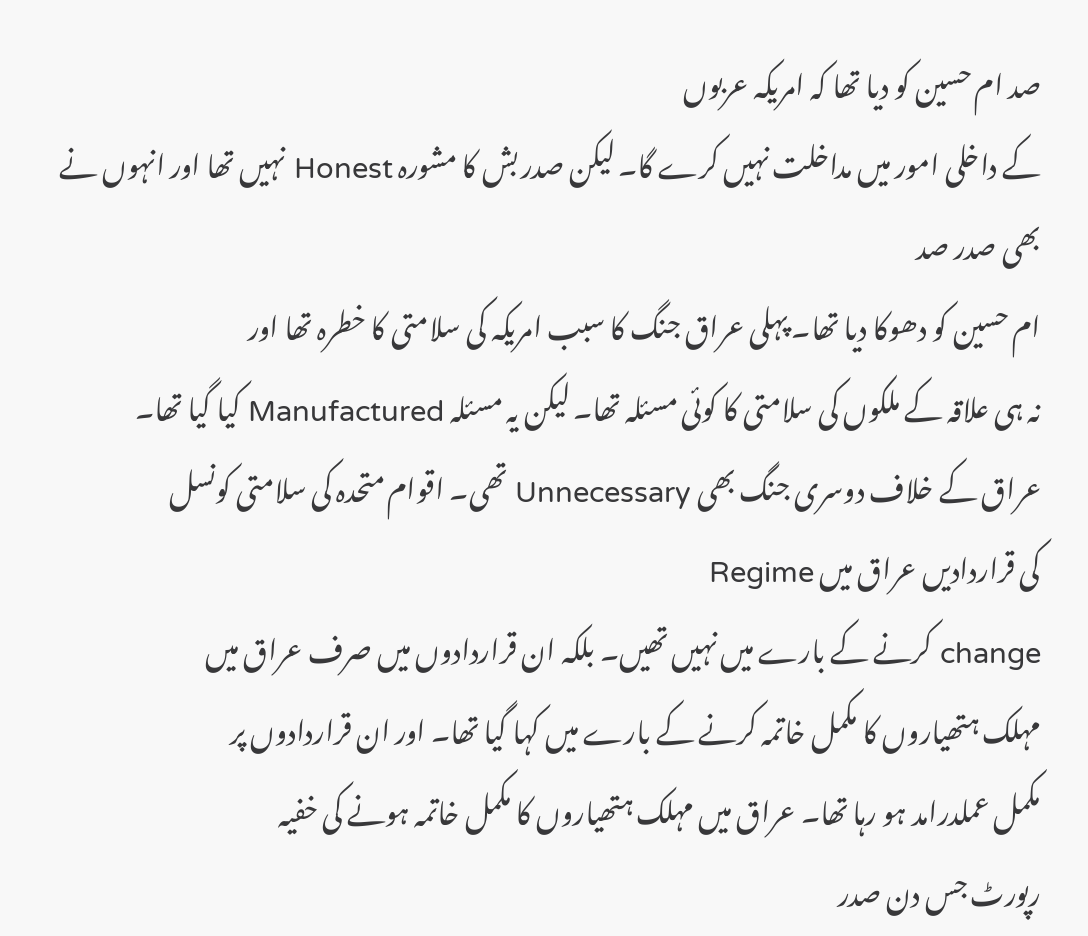صد ام حسین کو دیا تھا کہ امریکہ عربوں
کے داخلی امور میں مداخلت نہیں کرے گا۔ لیکن صدر بش کا مشورہ Honest نہیں تھا اور انہوں نے بھی صدر صد
ام حسین کو دھوکا دیا تھا۔ پہلی عراق جنگ کا سبب امریکہ کی سلامتی کا خطرہ تھا اور
نہ ہی علاقہ کے ملکوں کی سلامتی کا کوئی مسئلہ تھا۔ لیکن یہ مسئلہ Manufactured کیا گیا تھا۔
عراق کے خلاف دوسری جنگ بھی Unnecessary تھی۔ اقوام متحدہ کی سلامتی کونسل
کی قراردادیں عراق میں Regime
change کرنے کے بارے میں نہیں تھیں۔ بلکہ ان قراردادوں میں صرف عراق میں
مہلک ہتھیاروں کا مکمل خاتمہ کرنے کے بارے میں کہا گیا تھا۔ اور ان قراردادوں پر
مکمل عملدرامد ہو رہا تھا۔ عراق میں مہلک ہتھیاروں کا مکمل خاتمہ ہونے کی خفیہ
رپورٹ جس دن صدر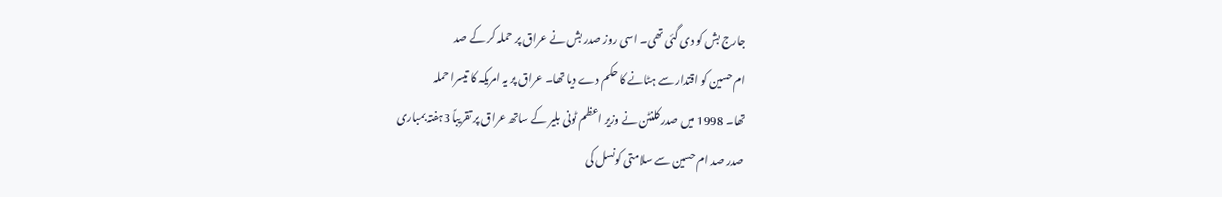جارج بش کو دی گئی تھی۔ اسی روز صدر بش نے عراق پر حملہ کر کے صد
ام حسین کو اقتدار سے ہٹانے کا حکم دے دیا تھا۔ عراق پر یہ امریکہ کا تیسرا حملہ
تھا۔ 1998 میں صدر کلنٹن نے وزیر اعظم ٹونی بلیر کے ساتھ عراق پر تقریباً 3ہفتہ بمباری
صدر صد ام حسین سے سلامتی کونسل کی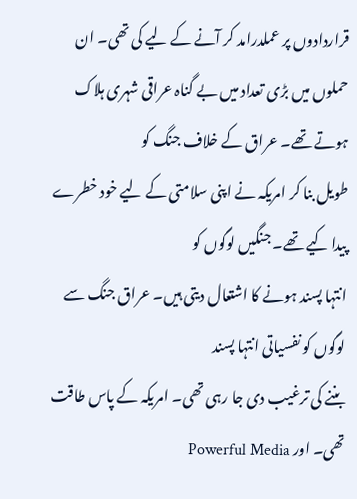قراردادوں پر عملدرامد کر آنے کے لیے کی تھی۔ ان
حملوں میں بڑی تعداد میں بے گناہ عراقی شہری ہلاک ہوتے تھے۔ عراق کے خلاف جنگ کو
طویل بنا کر امریکہ نے اپنی سلامتی کے لیے خود خطرے پیدا کیے تھے۔ جنگیں لوگوں کو
انتہا پسند ہونے کا اشتعال دیتی ہیں۔ عراق جنگ سے لوگوں کو نفسیاتی انتہا پسند
بننے کی ترغیب دی جا رہی تھی۔ امریکہ کے پاس طاقت تھی۔ اور Powerful Media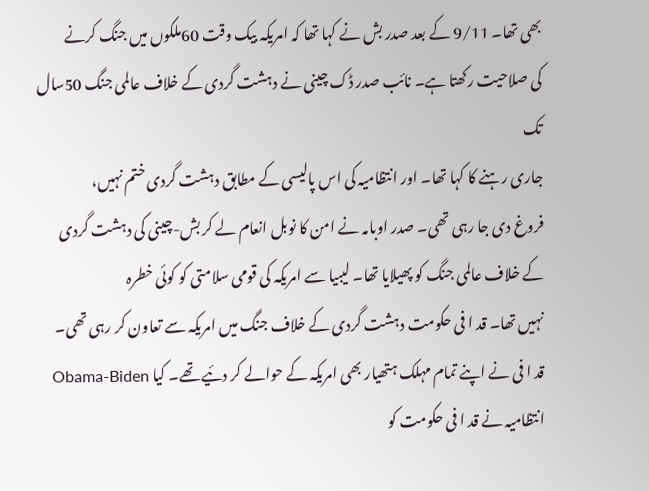بھی تھا۔ 9/11 کے بعد صدر بش نے کہا تھا کہ امریکہ بیک وقت 60ملکوں میں جنگ کرنے
کی صلاحیت رکھتا ہے۔ نائب صدر ڈک چینی نے دہشت گردی کے خلاف عالمی جنگ 50سال تک
جاری رہنے کا کہا تھا۔ اور انتظامیہ کی اس پالیسی کے مطابق دہشت گردی ختم نہیں،
فروغ دی جا رہی تھی۔ صدر اوبامہ نے امن کا نوبل انعام لے کر بش-چینی کی دہشت گردی
کے خلاف عالمی جنگ کو پھیلایا تھا۔ لیبیا سے امریکہ کی قومی سلامتی کو کوئی خطرہ
نہیں تھا۔ قد ا فی حکومت دہشت گردی کے خلاف جنگ میں امریکہ سے تعاون کر رہی تھی۔
قد ا فی نے اپنے تمام مہلک ہتھیار بھی امریکہ کے حوالے کر دئیے تھے۔ کیا Obama-Biden انتظامیہ نے قد ا فی حکومت کو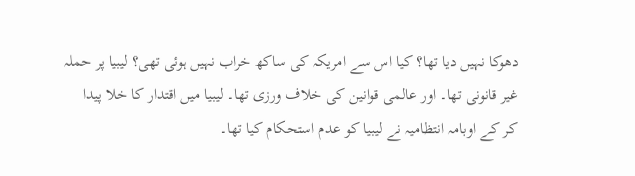دھوکا نہیں دیا تھا؟ کیا اس سے امریکہ کی ساکھ خراب نہیں ہوئی تھی؟ لیبیا پر حملہ
غیر قانونی تھا۔ اور عالمی قوانین کی خلاف ورزی تھا۔ لیبیا میں اقتدار کا خلا پیدا
کر کے اوبامہ انتظامیہ نے لیبیا کو عدم استحکام کیا تھا۔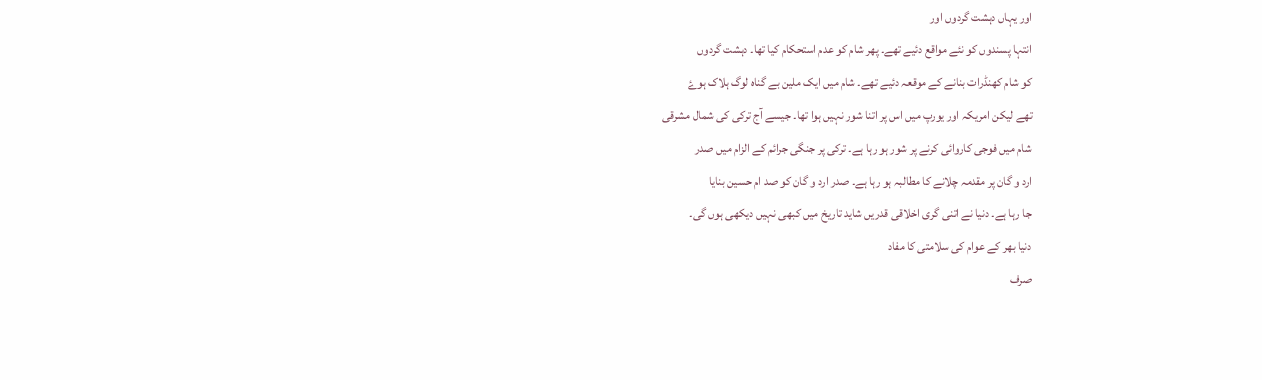اور یہاں دہشت گردوں اور
انتہا پسندوں کو نئے مواقع دئیے تھے۔ پھر شام کو عدم استحکام کیا تھا۔ دہشت گردوں
کو شام کھنڈرات بنانے کے موقعہ دئیے تھے۔ شام میں ایک ملین بے گناہ لوگ ہلاک ہوۓ
تھے لیکن امریکہ اور یورپ میں اس پر اتنا شور نہیں ہوا تھا۔ جیسے آج ترکی کی شمال مشرقی
شام میں فوجی کاروائی کرنے پر شور ہو رہا ہے۔ ترکی پر جنگی جرائم کے الزام میں صدر
ارد و گان پر مقدمہ چلانے کا مطالبہ ہو رہا ہے۔ صدر ارد و گان کو صد ام حسین بنایا
جا رہا ہے۔ دنیا نے اتنی گری اخلاقی قدریں شاید تاریخ میں کبھی نہیں دیکھی ہوں گی۔
دنیا بھر کے عوام کی سلامتی کا مفاد
صرف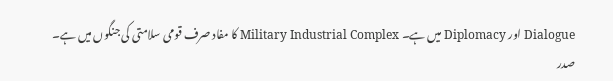Dialogue اور Diplomacy میں ہے۔ Military Industrial Complex کا مفاد صرف قومی سلامتی کی جنگوں میں ہے۔ صدر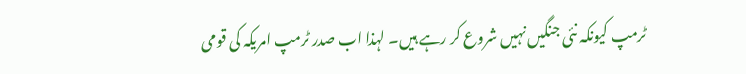ٹرمپ کیونکہ نئی جنگیں نہیں شروع کر رہے ہیں۔ لہذا اب صدر ٹرمپ امریکہ کی قومی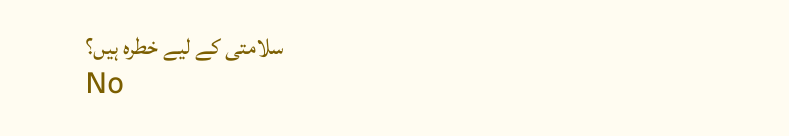سلامتی کے لیے خطرہ ہیں؟
No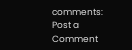comments:
Post a Comment